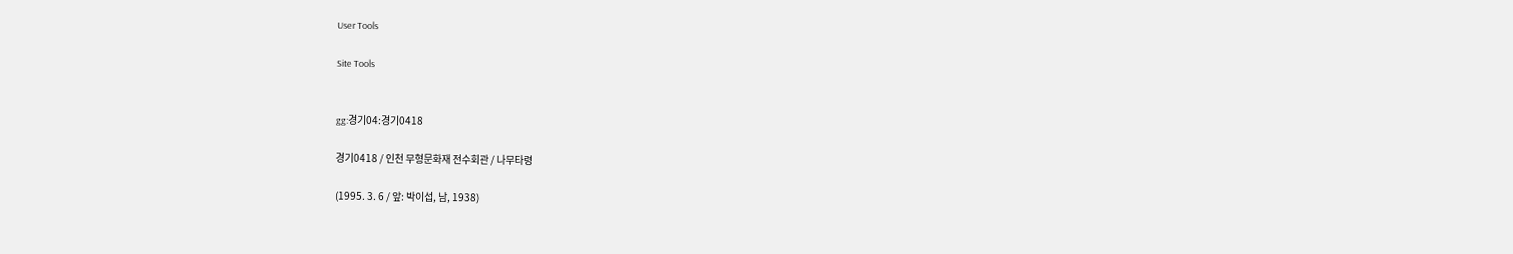User Tools

Site Tools


gg:경기04:경기0418

경기0418 / 인천 무형문화재 전수회관 / 나무타령

(1995. 3. 6 / 앞: 박이섭, 남, 1938)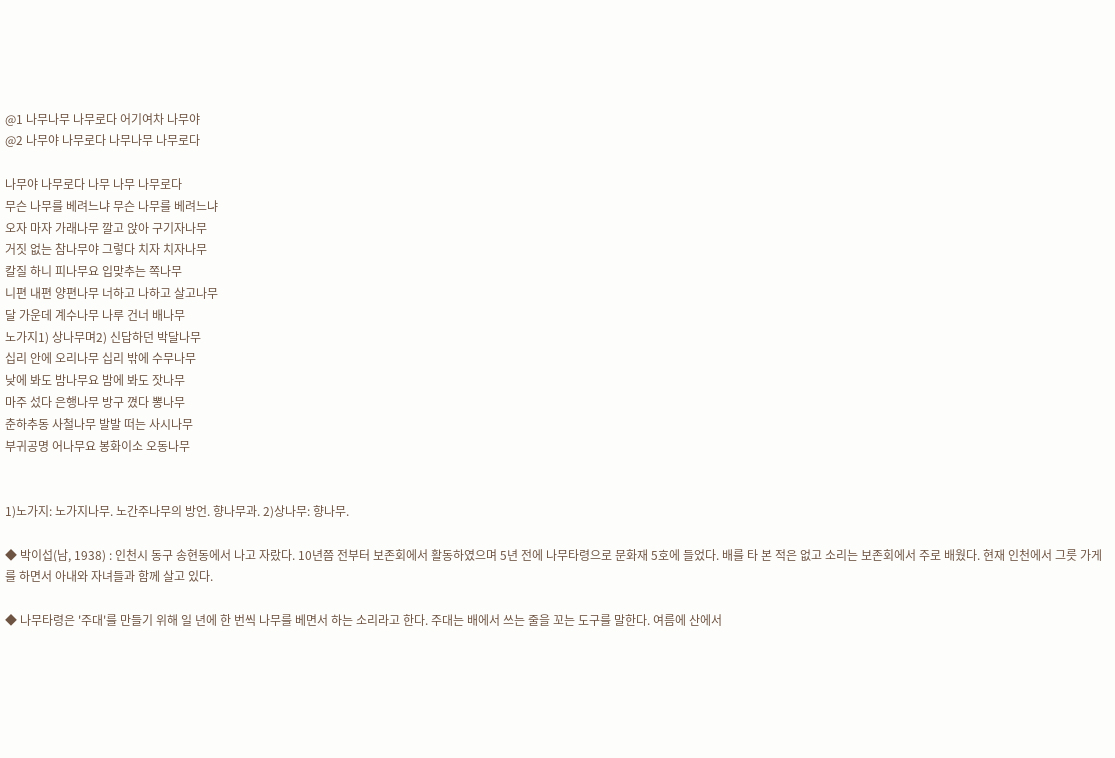@1 나무나무 나무로다 어기여차 나무야
@2 나무야 나무로다 나무나무 나무로다

나무야 나무로다 나무 나무 나무로다
무슨 나무를 베려느냐 무슨 나무를 베려느냐
오자 마자 가래나무 깔고 앉아 구기자나무
거짓 없는 참나무야 그렇다 치자 치자나무
칼질 하니 피나무요 입맞추는 쪽나무
니편 내편 양편나무 너하고 나하고 살고나무
달 가운데 계수나무 나루 건너 배나무
노가지1) 상나무며2) 신답하던 박달나무
십리 안에 오리나무 십리 밖에 수무나무
낮에 봐도 밤나무요 밤에 봐도 잣나무
마주 섰다 은행나무 방구 꼈다 뽕나무
춘하추동 사철나무 발발 떠는 사시나무
부귀공명 어나무요 봉화이소 오동나무


1)노가지: 노가지나무. 노간주나무의 방언. 향나무과. 2)상나무: 향나무.

◆ 박이섭(남, 1938) : 인천시 동구 송현동에서 나고 자랐다. 10년쯤 전부터 보존회에서 활동하였으며 5년 전에 나무타령으로 문화재 5호에 들었다. 배를 타 본 적은 없고 소리는 보존회에서 주로 배웠다. 현재 인천에서 그릇 가게를 하면서 아내와 자녀들과 함께 살고 있다.

◆ 나무타령은 '주대'를 만들기 위해 일 년에 한 번씩 나무를 베면서 하는 소리라고 한다. 주대는 배에서 쓰는 줄을 꼬는 도구를 말한다. 여름에 산에서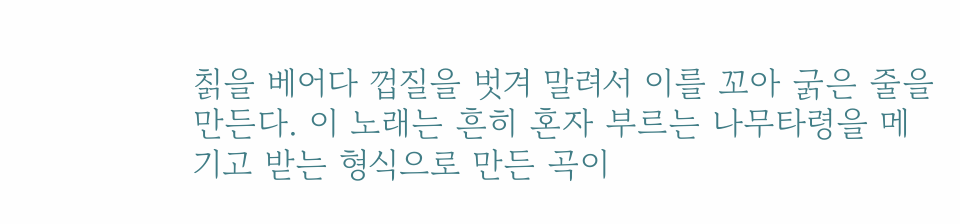칡을 베어다 껍질을 벗겨 말려서 이를 꼬아 굵은 줄을 만든다. 이 노래는 흔히 혼자 부르는 나무타령을 메기고 받는 형식으로 만든 곡이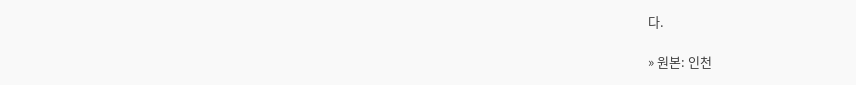다.

» 원본: 인천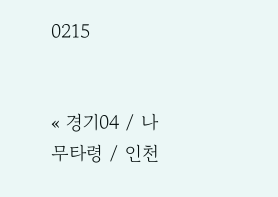0215


« 경기04 / 나무타령 / 인천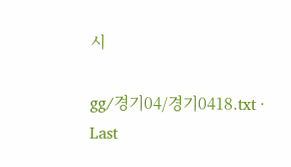시

gg/경기04/경기0418.txt · Last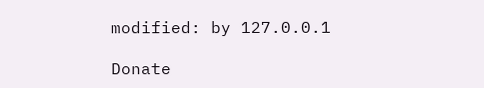modified: by 127.0.0.1

Donate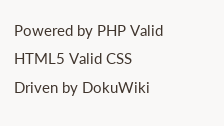Powered by PHP Valid HTML5 Valid CSS Driven by DokuWiki